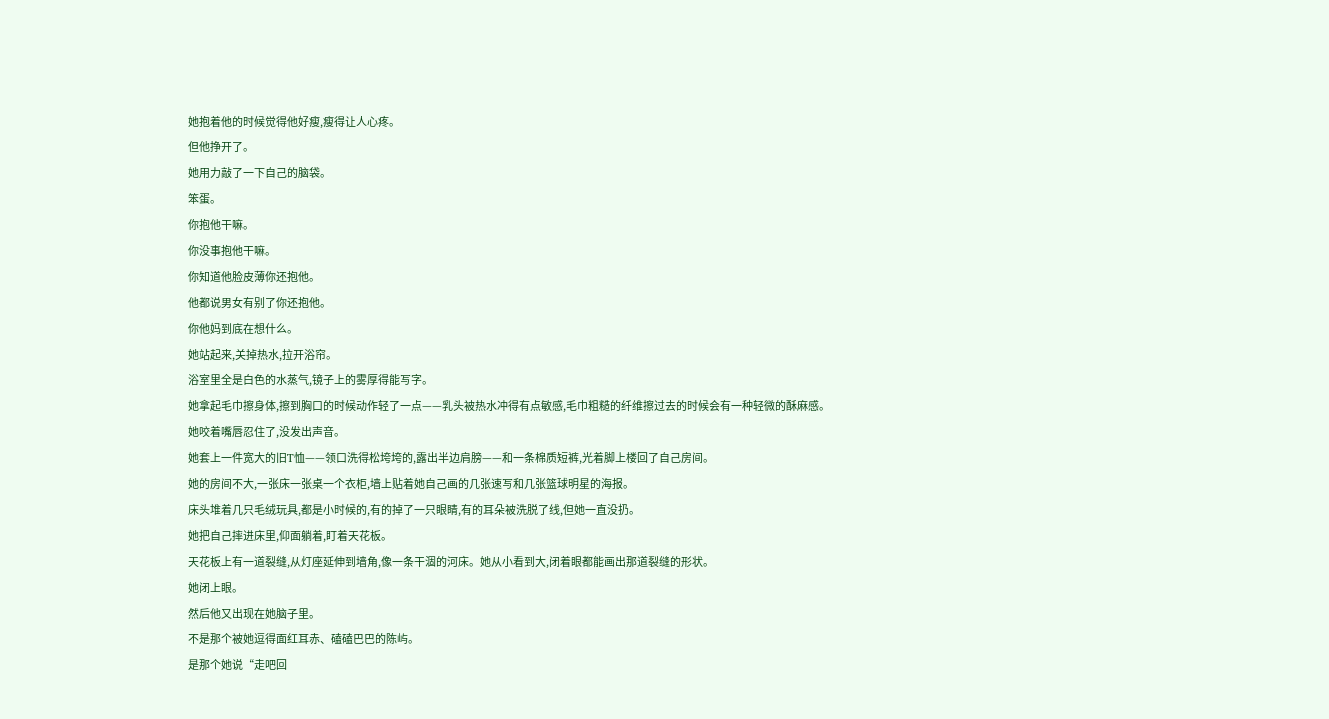她抱着他的时候觉得他好瘦,瘦得让人心疼。
但他挣开了。
她用力敲了一下自己的脑袋。
笨蛋。
你抱他干嘛。
你没事抱他干嘛。
你知道他脸皮薄你还抱他。
他都说男女有别了你还抱他。
你他妈到底在想什么。
她站起来,关掉热水,拉开浴帘。
浴室里全是白色的水蒸气,镜子上的雾厚得能写字。
她拿起毛巾擦身体,擦到胸口的时候动作轻了一点——乳头被热水冲得有点敏感,毛巾粗糙的纤维擦过去的时候会有一种轻微的酥麻感。
她咬着嘴唇忍住了,没发出声音。
她套上一件宽大的旧T恤——领口洗得松垮垮的,露出半边肩膀——和一条棉质短裤,光着脚上楼回了自己房间。
她的房间不大,一张床一张桌一个衣柜,墙上贴着她自己画的几张速写和几张篮球明星的海报。
床头堆着几只毛绒玩具,都是小时候的,有的掉了一只眼睛,有的耳朵被洗脱了线,但她一直没扔。
她把自己摔进床里,仰面躺着,盯着天花板。
天花板上有一道裂缝,从灯座延伸到墙角,像一条干涸的河床。她从小看到大,闭着眼都能画出那道裂缝的形状。
她闭上眼。
然后他又出现在她脑子里。
不是那个被她逗得面红耳赤、磕磕巴巴的陈屿。
是那个她说“走吧回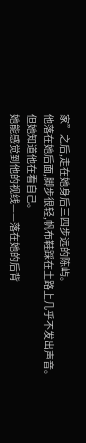家”之后,走在她身后三四步远的陈屿。
他落在她后面,脚步很轻,帆布鞋踩在土路上几乎不发出声音。
但她知道他在看自己。
她能感觉到他的视线——落在她的后背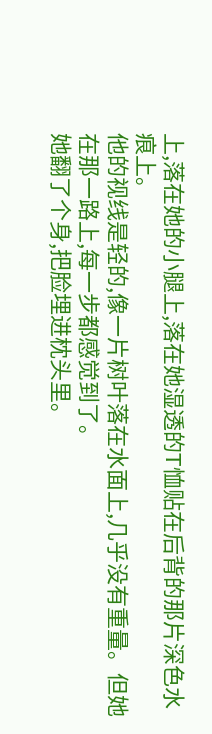上,落在她的小腿上,落在她湿透的T恤贴在后背的那片深色水痕上。
他的视线是轻的,像一片树叶落在水面上,几乎没有重量。但她在那一路上,每一步都感觉到了。
她翻了个身,把脸埋进枕头里。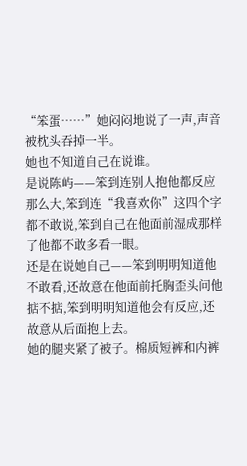“笨蛋……”她闷闷地说了一声,声音被枕头吞掉一半。
她也不知道自己在说谁。
是说陈屿——笨到连别人抱他都反应那么大,笨到连“我喜欢你”这四个字都不敢说,笨到自己在他面前湿成那样了他都不敢多看一眼。
还是在说她自己——笨到明明知道他不敢看,还故意在他面前托胸歪头问他掂不掂,笨到明明知道他会有反应,还故意从后面抱上去。
她的腿夹紧了被子。棉质短裤和内裤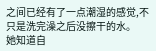之间已经有了一点潮湿的感觉,不只是洗完澡之后没擦干的水。
她知道自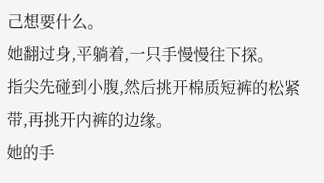己想要什么。
她翻过身,平躺着,一只手慢慢往下探。
指尖先碰到小腹,然后挑开棉质短裤的松紧带,再挑开内裤的边缘。
她的手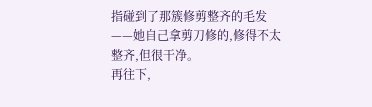指碰到了那簇修剪整齐的毛发——她自己拿剪刀修的,修得不太整齐,但很干净。
再往下,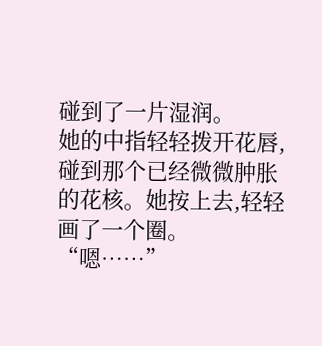碰到了一片湿润。
她的中指轻轻拨开花唇,碰到那个已经微微肿胀的花核。她按上去,轻轻画了一个圈。
“嗯……”